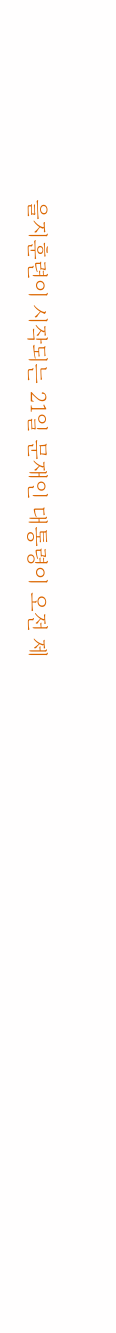을지훈련이 시작되는 21일 문재인 대통령이 오전 제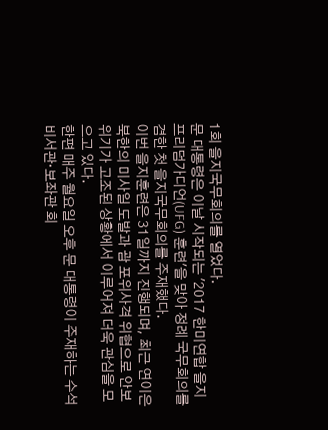1회 을지국무회의를 열었다.
문 대통령은 이날 시작되는 '2017 한미연합 을지프리덤가디언(UFG) 훈련'을 맞아 정례 국무회의를 겸한 첫 을지국무회의를 주재했다.
이번 을지훈련은 31일까지 진행되며, 최근 연이은 북한의 미사일 도발과 괌 포위사격 위협으로 안보 위기가 고조된 상황에서 이루어져 더욱 관심을 모으고 있다.
한편 매주 월요일 오후 문 대통령이 주재하는 수석 비서관·보좌관 회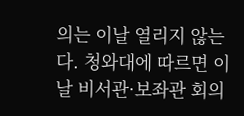의는 이날 열리지 않는다. 청와대에 따르면 이날 비서관·보좌관 회의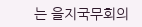는 을지국무회의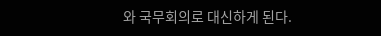와 국무회의로 대신하게 된다.